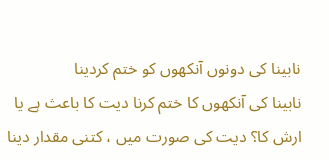نابینا کی دونوں آنکھوں کو ختم کردینا
نابینا کی آنکھوں کا ختم کرنا دیت کا باعث ہے یا ارش کا؟ دیت کی صورت میں ، کتنی مقدار دینا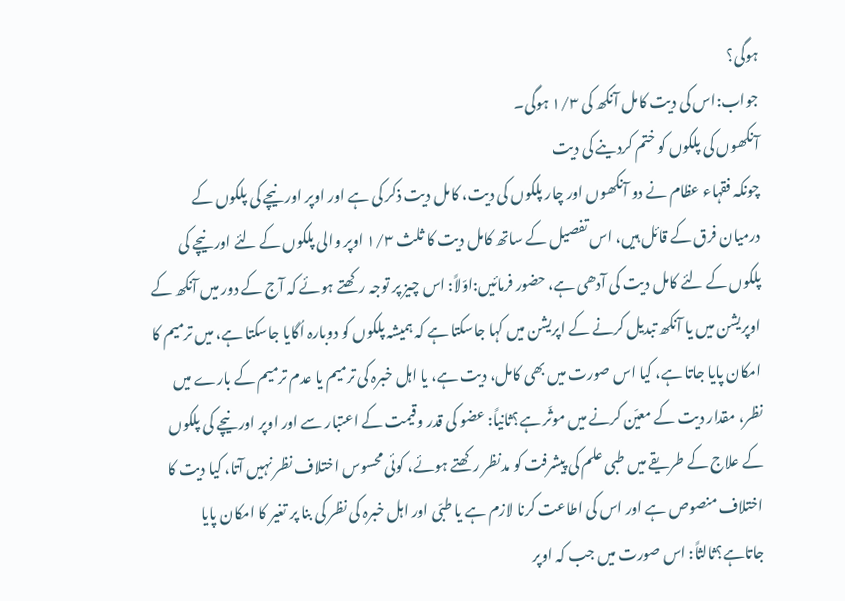ہوگی؟
جواب:اس کی دیت کامل آنکھ کی ۱/۳ ہوگی۔
آنکھوں کی پلکوں کو ختم کردینے کی دیت
چونکہ فقہاء عظام نے دو آنکھوں اور چار پلکوں کی دیت، کامل دیت ذکر کی ہے اور اوپر اور نیچے کی پلکوں کے درمیان فرق کے قائل ہیں، اس تفصیل کے ساتھ کامل دیت کا ثلث ۱/۳ اوپر والی پلکوں کے لئے اور نیچے کی پلکوں کے لئے کامل دیت کی آدھی ہے، حضور فرمائیں:اوّلاً: اس چیز پر توجہ رکھتے ہوئے کہ آج کے دور میں آنکھ کے اوپریشن میں یا آنکھ تبدیل کرنے کے اپریشن میں کہا جاسکتا ہے کہ ہمیشہ پلکوں کو دوبارہ اُگایا جاسکتا ہے، میں ترمیم کا امکان پایا جاتا ہے، کیا اس صورت میں بھی کامل، دیت ہے، یا اہل خبرہ کی ترمیم یا عدم ترمیم کے بارے میں نظر، مقدار دیت کے معیّن کرنے میں موثّر ہے؟ثانیاً: عضو کی قدر وقیمت کے اعتبار سے اور اوپر اور نیچے کی پلکوں کے علاج کے طریقے میں طبی علم کی پیشرفت کو مدنظر رکھتے ہوئے، کوئی محسوس اختلاف نظر نہیں آتا، کیا دیت کا اختلاف منصوص ہے اور اس کی اطاعت کرنا لازم ہے یا طبّی اور اہل خبرہ کی نظر کی بنا پر تغیر کا امکان پایا جاتاہے؟ثالثاً: اس صورت میں جب کہ اوپر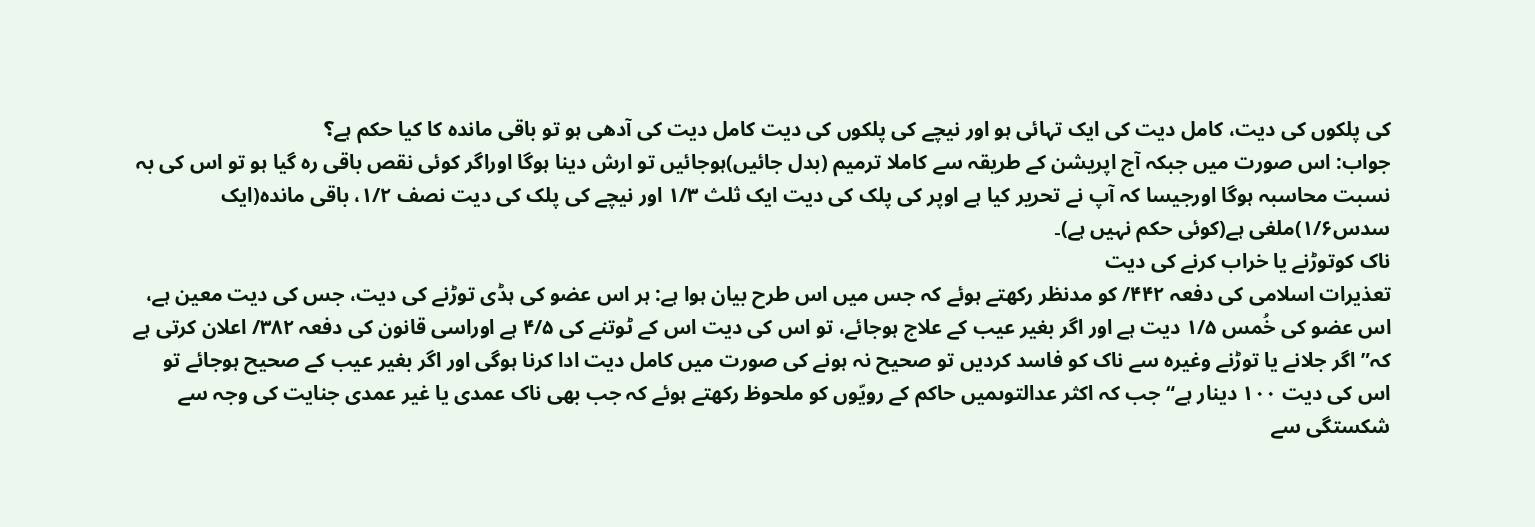کی پلکوں کی دیت، کامل دیت کی ایک تہائی ہو اور نیچے کی پلکوں کی دیت کامل دیت کی آدھی ہو تو باقی ماندہ کا کیا حکم ہے؟
جواب: اس صورت میں جبکہ آج اپریشن کے طریقہ سے کاملا ترمیم (بدل جائیں)ہوجائیں تو ارش دینا ہوگا اوراگر کوئی نقص باقی رہ گیا ہو تو اس کی بہ نسبت محاسبہ ہوگا اورجیسا کہ آپ نے تحریر کیا ہے اوپر کی پلک کی دیت ایک ثلث ۱/۳ اور نیچے کی پلک کی دیت نصف ۱/۲، باقی ماندہ(ایک سدس۱/۶)ملغی ہے(کوئی حکم نہیں ہے)۔
ناک کوتوڑنے یا خراب کرنے کی دیت
تعذیرات اسلامی کی دفعہ ۴۴۲/ کو مدنظر رکھتے ہوئے کہ جس میں اس طرح بیان ہوا ہے: ہر اس عضو کی ہڈی توڑنے کی دیت، جس کی دیت معین ہے، اس عضو کی خُمس ۱/۵ دیت ہے اور اگر بغیر عیب کے علاج ہوجائے، تو اس کی دیت اس کے ٹوتنے کی ۴/۵ ہے اوراسی قانون کی دفعہ ۳۸۲/ اعلان کرتی ہے کہ” اگر جلانے یا توڑنے وغیرہ سے ناک کو فاسد کردیں تو صحیح نہ ہونے کی صورت میں کامل دیت ادا کرنا ہوگی اور اگر بغیر عیب کے صحیح ہوجائے تو اس کی دیت ۱۰۰ دینار ہے“ جب کہ اکثر عدالتوںمیں حاکم کے رویّوں کو ملحوظ رکھتے ہوئے کہ جب بھی ناک عمدی یا غیر عمدی جنایت کی وجہ سے شکستگی سے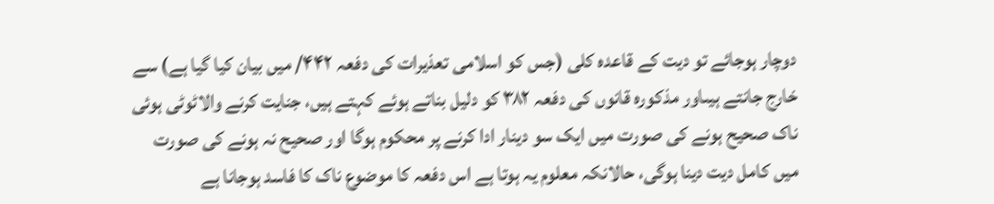دوچار ہوجائے تو دیت کے قاعدہ کلی (جس کو اسلامی تعذیرات کی دفعہ ۴۴۲/ میں بیان کیا گیا ہے) سے خارج جانتے ہیںاور مذکورہ قانوں کی دفعہ ۳۸۲ کو دلیل بناتے ہوئے کہتے ہیں، جنایت کرنے والاٹوٹی ہوئی ناک صحیح ہونے کی صورت میں ایک سو دینار ادا کرنے پر محکوم ہوگا اور صحیح نہ ہونے کی صورت میں کامل دیت دینا ہوگی، حالانکہ معلوم یہ ہوتا ہے اس دفعہ کا موضوع ناک کا فاسد ہوجانا ہے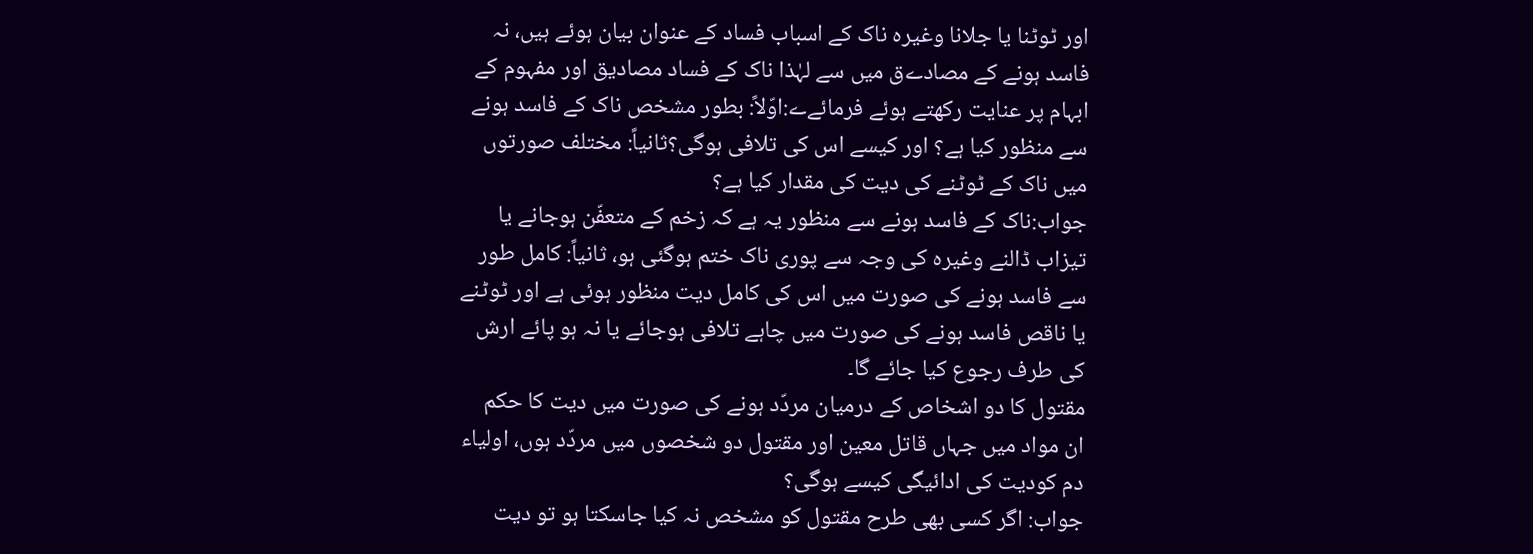اور ٹوٹنا یا جلانا وغیرہ ناک کے اسباب فساد کے عنوان بیان ہوئے ہیں، نہ فاسد ہونے کے مصادےق میں سے لہٰذا ناک کے فساد مصادیق اور مفہوم کے ابہام پر عنایت رکھتے ہوئے فرمائےے:اوّلاً: بطور مشخص ناک کے فاسد ہونے سے منظور کیا ہے؟ اور کیسے اس کی تلافی ہوگی؟ثانیاً: مختلف صورتوں میں ناک کے ٹوٹنے کی دیت کی مقدار کیا ہے؟
جواب:ناک کے فاسد ہونے سے منظور یہ ہے کہ زخم کے متعفّن ہوجانے یا تیزاب ڈالنے وغیرہ کی وجہ سے پوری ناک ختم ہوگئی ہو، ثانیاً: کامل طور سے فاسد ہونے کی صورت میں اس کی کامل دیت منظور ہوئی ہے اور ٹوٹنے یا ناقص فاسد ہونے کی صورت میں چاہے تلافی ہوجائے یا نہ ہو پائے ارش کی طرف رجوع کیا جائے گا۔
مقتول کا دو اشخاص کے درمیان مردّد ہونے کی صورت میں دیت کا حکم
ان مواد میں جہاں قاتل معین اور مقتول دو شخصوں میں مردّد ہوں، اولیاء دم کودیت کی ادائیگی کیسے ہوگی؟
جواب: اگر کسی بھی طرح مقتول کو مشخص نہ کیا جاسکتا ہو تو دیت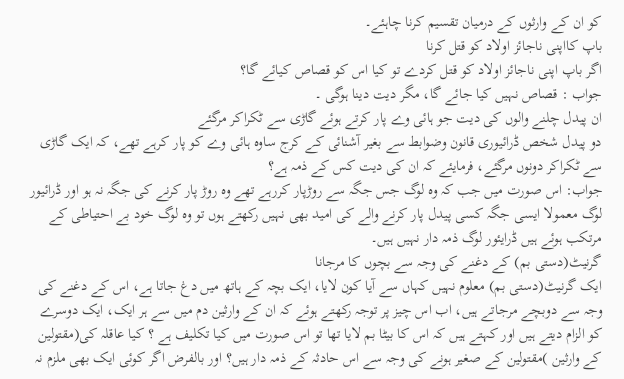کو ان کے وارثوں کے درمیان تقسیم کرنا چاہئے۔
باپ کااپنی ناجائز اولاد کو قتل کرنا
اگر باپ اپنی ناجائز اولاد کو قتل کردے تو کیا اس کو قصاص کیائے گا؟
جواب : قصاص نہیں کیا جائے گا، مگر دیت دینا ہوگی ۔
ان پیدل چلنے والوں کی دیت جو ہائی وے پار کرتے ہوئے گاڑی سے ٹکراکر مرگئے
دو پیدل شخص ڈرائیوری قانون وضوابط سے بغیر آشنائی کے کرج ساوہ ہائی وے کو پار کرہے تھے، کہ ایک گاڑی سے ٹکراکر دونوں مرگئے، فرمایئے کہ ان کی دیت کس کے ذمہ ہے؟
جواب: اس صورت میں جب کہ وہ لوگ جس جگہ سے روڑپار کررہے تھے وہ روڑ پار کرنے کی جگہ نہ ہو اور ڈرائیور لوگ معمولا ایسی جگہ کسی پیدل پار کرنے والے کی امید بھی نہیں رکھتے ہوں تو وہ لوگ خود بے احتیاطی کے مرتکب ہوئے ہیں ڈرایئور لوگ ذمہ دار نہیں ہیں۔
گرنیٹ(دستی بم) کے دغنے کی وجہ سے بچوں کا مرجانا
ایک گرنیٹ(دستی بم) معلوم نہیں کہاں سے آیا کون لایا، ایک بچہ کے ہاتھ میں دغ جاتا ہے، اس کے دغنے کی وجہ سے دوبچے مرجاتے ہیں، اب اس چیز پر توجہ رکھتے ہوئے کہ ان کے وارثین دم میں سے ہر ایک، ایک دوسرے کو الزام دیتے ہیں اور کہتے ہیں کہ اس کا بیٹا بم لایا تھا تو اس صورت میں کیا تکلیف ہے ؟ کیا عاقلہ کی(مقتولین کے وارثین )مقتولین کے صغیر ہونے کی وجہ سے اس حادثہ کے ذمہ دار ہیں؟ اور بالفرض اگر کوئی ایک بھی ملزم نہ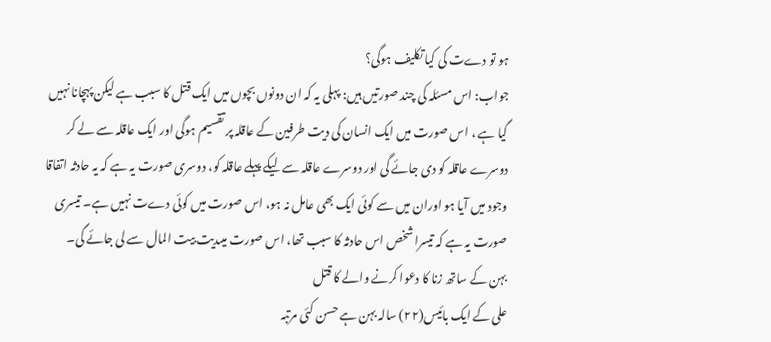ہو تو دےت کی کیا تکلیف ہوگی؟
جواب: اس مسئلہ کی چند صورتیں ہیں: پہلی یہ کہ ان دونوں بچوں میں ایک قتل کا سبب ہے لیکن پہچانا نہیں گیا ہے ، اس صورت میں ایک انسان کی دیت طرفین کے عاقلہ پر تقسیم ہوگی اور ایک عاقلہ سے لے کر دوسرے عاقلہ کو دی جائے گی اور دوسرے عاقلہ سے لیکے پہلے عاقلہ کو، دوسری صورت یہ ہے کہ یہ حادثہ اتفاقا وجود میں آیا ہو اوران میں سے کوئی ایک بھی عامل نہ ہو، اس صورت میں کوئی دےت نہیں ہے۔ تیسری صورت یہ ہے کہ تیسرا شخص اس حادثہ کا سبب تھا، اس صورت میںدیت بیت المال سے لی جائے گی۔
بہن کے ساتھ زنا کا دعوا کرنے والے کا قتل
علی کے ایک بائیس(۲۲) سالہ بہن ہے حسن کئی مرتبہ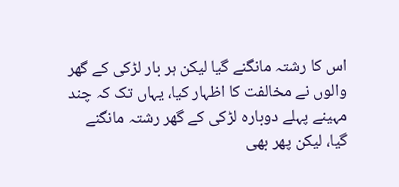اس کا رشتہ مانگنے گیا لیکن ہر بار لڑکی کے گھر والوں نے مخالفت کا اظہار کیا، یہاں تک کہ چند مہینے پہلے دوبارہ لڑکی کے گھر رشتہ مانگنے گیا، لیکن پھر بھی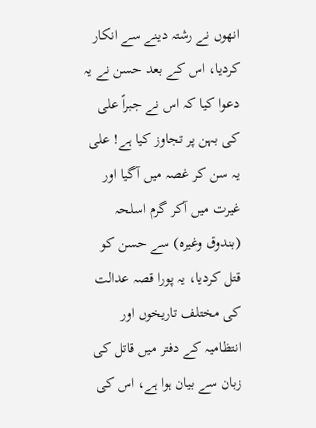انھوں نے رشتہ دینے سے انکار کردیا، اس کے بعد حسن نے یہ دعوا کیا کہ اس نے جبراً علی کی بہن پر تجاوز کیا ہے! علی یہ سن کر غصہ میں آگیا اور غیرت میں آکر گرم اسلحہ (بندوق وغیرہ) سے حسن کو قتل کردیا، یہ پورا قصہ عدالت کی مختلف تاریخوں اور انتظامیہ کے دفتر میں قاتل کی زبان سے بیان ہوا ہے، اس کی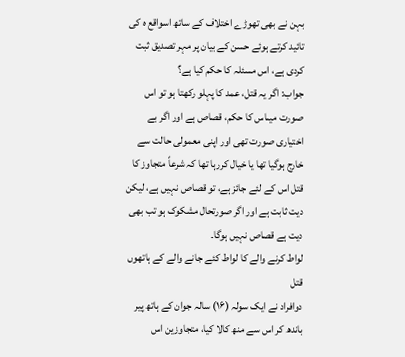بہن نے بھی تھوڑے اختلاف کے ساتھ اسواقع ہ کی تائید کرتے ہوئے حسن کے بیان پر مہر تصدیق ثبت کردی ہے، اس مسئلہ کا حکم کیا ہے؟
جواب: اگر یہ قتل، عمد کا پہلو رکھتا ہو تو اس صورت میںاس کا حکم، قصاص ہے اور اگر بے اختیاری صورت تھی اور اپنی معمولی حالت سے خارج ہوگیا تھا یا خیال کررہا تھا کہ شرعاً متجاوز کا قتل اس کے لئے جائز ہے، تو قصاص نہیں ہے، لیکن دیت ثابت ہے اور اگر صورتحال مشکوک ہو تب بھی دیت ہے قصاص نہیں ہوگا۔
لواط کرنے والے کا لواط کئے جانے والے کے ہاتھوں قتل
دوافراد نے ایک سولہ (۱۶) سالہ جوان کے ہاتھ پیر باندھ کر اس سے منھ کالا کیا، متجاوزین اس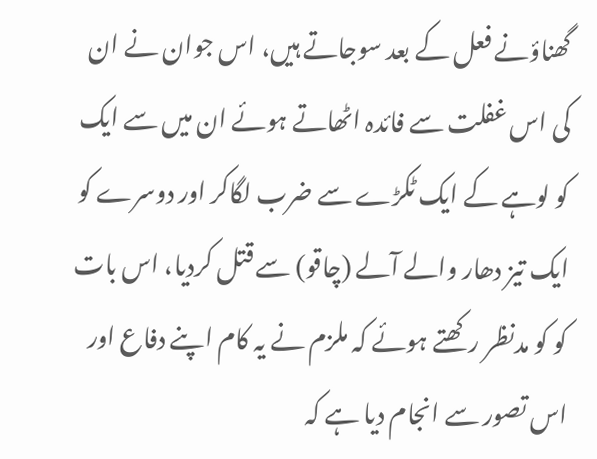گھناؤنے فعل کے بعد سوجاتے ہیں، اس جوان نے ان کی اس غفلت سے فائدہ اٹھاتے ہوئے ان میں سے ایک کو لوہے کے ایک ٹکڑے سے ضرب لگاکر اور دوسرے کو ایک تیز دھار والے آلے (چاقو) سے قتل کردیا، اس بات کو کو مدنظر رکھتے ہوئے کہ ملزم نے یہ کام اپنے دفاع اور اس تصور سے انجام دیا ہے کہ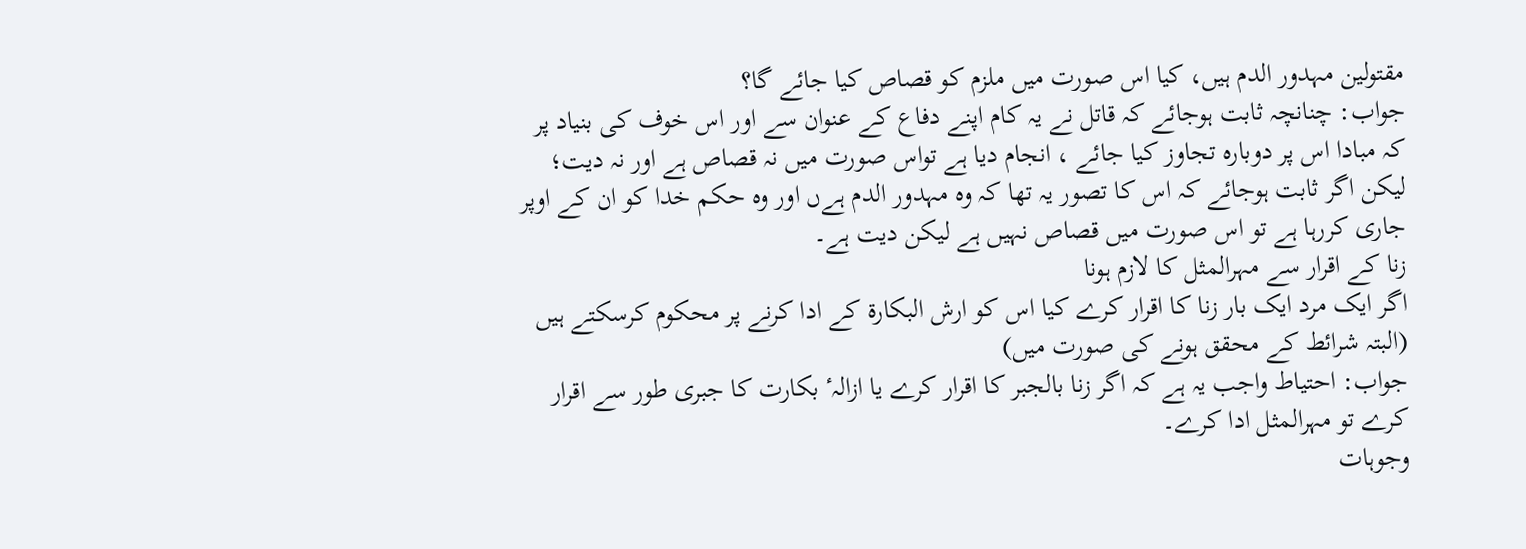مقتولین مہدور الدم ہیں، کیا اس صورت میں ملزم کو قصاص کیا جائے گا؟
جواب: چنانچہ ثابت ہوجائے کہ قاتل نے یہ کام اپنے دفاع کے عنوان سے اور اس خوف کی بنیاد پر کہ مبادا اس پر دوبارہ تجاوز کیا جائے ، انجام دیا ہے تواس صورت میں نہ قصاص ہے اور نہ دیت؛ لیکن اگر ثابت ہوجائے کہ اس کا تصور یہ تھا کہ وہ مہدور الدم ہےں اور وہ حکم خدا کو ان کے اوپر جاری کررہا ہے تو اس صورت میں قصاص نہیں ہے لیکن دیت ہے۔
زنا کے اقرار سے مہرالمثل کا لازم ہونا
اگر ایک مرد ایک بار زنا کا اقرار کرے کیا اس کو ارش البکارة کے ادا کرنے پر محکوم کرسکتے ہیں (البتہ شرائط کے محقق ہونے کی صورت میں)
جواب: احتیاط واجب یہ ہے کہ اگر زنا بالجبر کا اقرار کرے یا ازالہٴ بکارت کا جبری طور سے اقرار کرے تو مہرالمثل ادا کرے۔
وجوہات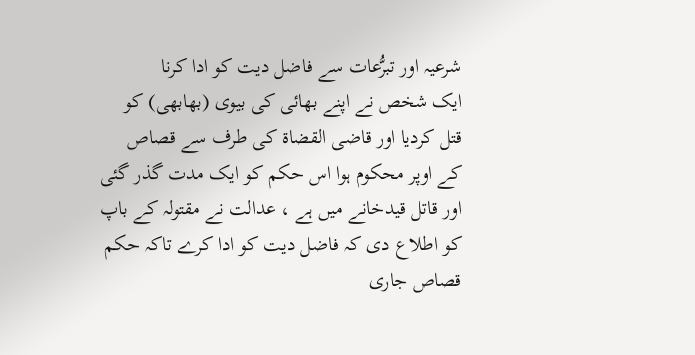شرعیہ اور تبرُّعات سے فاضل دیت کو ادا کرنا
ایک شخص نے اپنے بھائی کی بیوی (بھابھی) کو قتل کردیا اور قاضی القضاة کی طرف سے قصاص کے اوپر محکوم ہوا اس حکم کو ایک مدت گذر گئی اور قاتل قیدخانے میں ہے ، عدالت نے مقتولہ کے باپ کو اطلاع دی کہ فاضل دیت کو ادا کرے تاکہ حکم قصاص جاری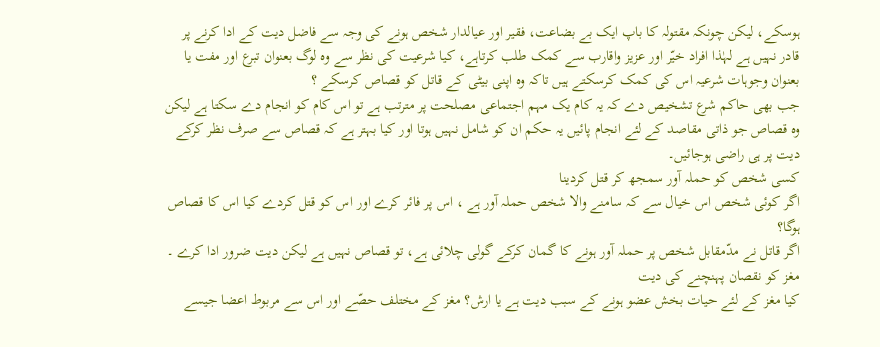ہوسکے، لیکن چونکہ مقتولہ کا باپ ایک بے بضاعت، فقیر اور عیالدار شخص ہونے کی وجہ سے فاضل دیت کے ادا کرنے پر قادر نہیں ہے لہٰذا افراد خیّر اور عزیز واقارب سے کمک طلب کرتاہے، کیا شرعیت کی نظر سے وہ لوگ بعنوان تبرع اور مفت یا بعنوان وجوہات شرعیہ اس کی کمک کرسکتے ہیں تاکہ وہ اپنی بیٹی کے قاتل کو قصاص کرسکے ؟
جب بھی حاکم شرع تشخیص دے کہ یہ کام یک مہم اجتماعی مصلحت پر مترتب ہے تو اس کام کو انجام دے سکتا ہے لیکن وہ قصاص جو ذاتی مقاصد کے لئے انجام پائیں یہ حکم ان کو شامل نہیں ہوتا اور کیا بہتر ہے کہ قصاص سے صرف نظر کرکے دیت پر ہی راضی ہوجائیں۔
کسی شخص کو حملہ آور سمجھ کر قتل کردینا
اگر کوئی شخص اس خیال سے کہ سامنے والا شخص حملہ آور ہے ، اس پر فائر کرے اور اس کو قتل کردے کیا اس کا قصاص ہوگا؟
اگر قاتل نے مدّمقابل شخص پر حملہ آور ہونے کا گمان کرکے گولی چلائی ہے، تو قصاص نہیں ہے لیکن دیت ضرور ادا کرے ۔
مغز کو نقصان پہنچنے کی دیت
کیا مغز کے لئے حیات بخش عضو ہونے کے سبب دیت ہے یا ارش؟ مغز کے مختلف حصّے اور اس سے مربوط اعضا جیسے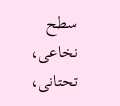سطح نخاعی، تحتانی،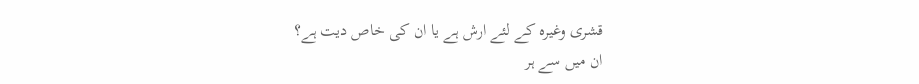قشری وغیرہ کے لئے ارش ہے یا ان کی خاص دیت ہے؟
ان میں سے ہر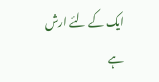ایک کے لئے ارش ہے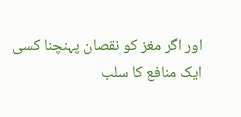اور اگر مغز کو نقصان پہنچنا کسی ایک منافع کا سلب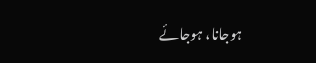ہوجانا، ہوجائے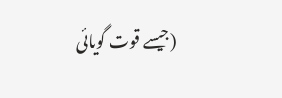(جیسے قوت گویائی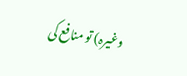وغیرہ) تو منافع کی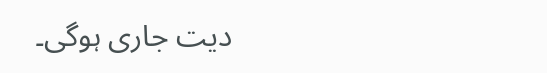دیت جاری ہوگی۔